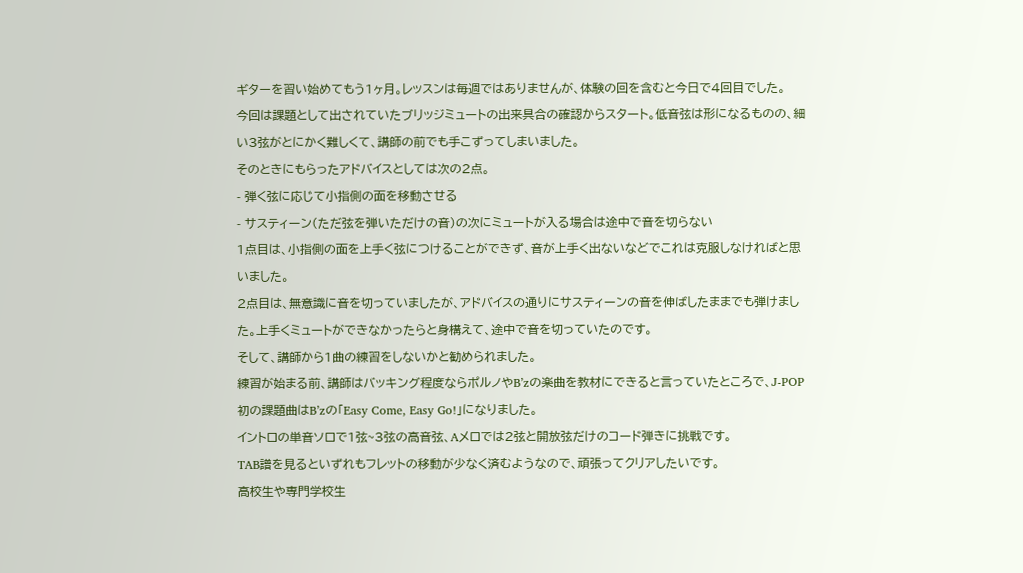ギターを習い始めてもう1ヶ月。レッスンは毎週ではありませんが、体験の回を含むと今日で4回目でした。
今回は課題として出されていたブリッジミュートの出来具合の確認からスタート。低音弦は形になるものの、細い3弦がとにかく難しくて、講師の前でも手こずってしまいました。
そのときにもらったアドバイスとしては次の2点。
- 弾く弦に応じて小指側の面を移動させる
- サスティーン(ただ弦を弾いただけの音)の次にミュートが入る場合は途中で音を切らない
1点目は、小指側の面を上手く弦につけることができず、音が上手く出ないなどでこれは克服しなければと思いました。
2点目は、無意識に音を切っていましたが、アドバイスの通りにサスティーンの音を伸ばしたままでも弾けました。上手くミュートができなかったらと身構えて、途中で音を切っていたのです。
そして、講師から1曲の練習をしないかと勧められました。
練習が始まる前、講師はバッキング程度ならポルノやB’zの楽曲を教材にできると言っていたところで、J-POP初の課題曲はB’zの「Easy Come, Easy Go!」になりました。
イントロの単音ソロで1弦~3弦の高音弦、Aメロでは2弦と開放弦だけのコード弾きに挑戦です。
TAB譜を見るといずれもフレットの移動が少なく済むようなので、頑張ってクリアしたいです。
高校生や専門学校生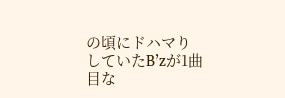の頃にドハマりしていたB’zが1曲目な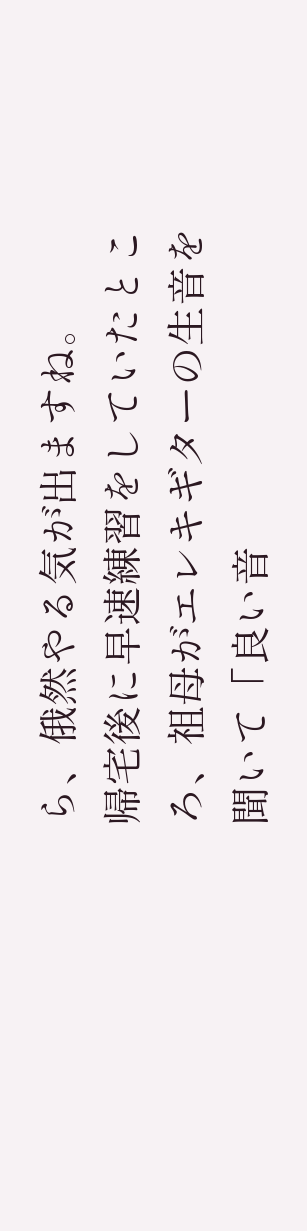ら、俄然やる気が出ますね。
帰宅後に早速練習をしていたところ、祖母がエレキギターの生音を聞いて「良い音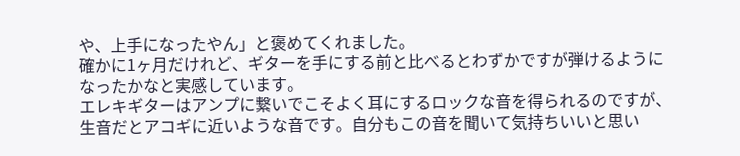や、上手になったやん」と褒めてくれました。
確かに1ヶ月だけれど、ギターを手にする前と比べるとわずかですが弾けるようになったかなと実感しています。
エレキギターはアンプに繋いでこそよく耳にするロックな音を得られるのですが、生音だとアコギに近いような音です。自分もこの音を聞いて気持ちいいと思い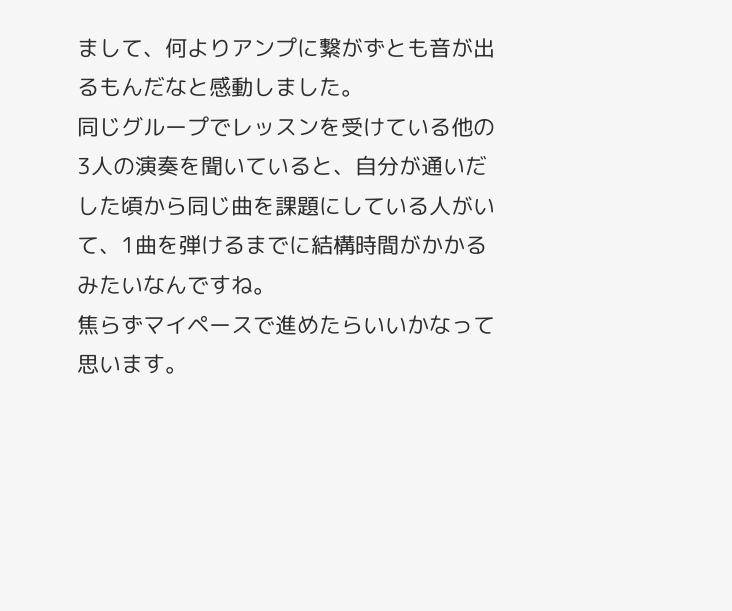まして、何よりアンプに繋がずとも音が出るもんだなと感動しました。
同じグループでレッスンを受けている他の3人の演奏を聞いていると、自分が通いだした頃から同じ曲を課題にしている人がいて、1曲を弾けるまでに結構時間がかかるみたいなんですね。
焦らずマイペースで進めたらいいかなって思います。